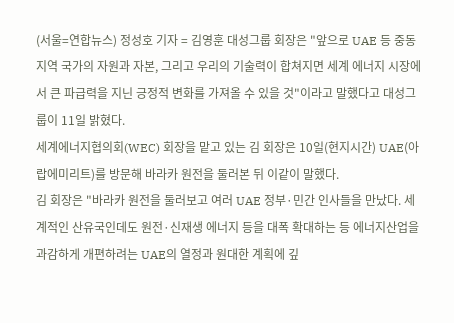(서울=연합뉴스) 정성호 기자 = 김영훈 대성그룹 회장은 "앞으로 UAE 등 중동지역 국가의 자원과 자본, 그리고 우리의 기술력이 합쳐지면 세계 에너지 시장에서 큰 파급력을 지닌 긍정적 변화를 가져올 수 있을 것"이라고 말했다고 대성그룹이 11일 밝혔다.
세계에너지협의회(WEC) 회장을 맡고 있는 김 회장은 10일(현지시간) UAE(아랍에미리트)를 방문해 바라카 원전을 둘러본 뒤 이같이 말했다.
김 회장은 "바라카 원전을 둘러보고 여러 UAE 정부·민간 인사들을 만났다. 세계적인 산유국인데도 원전·신재생 에너지 등을 대폭 확대하는 등 에너지산업을 과감하게 개편하려는 UAE의 열정과 원대한 계획에 깊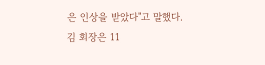은 인상을 받았다"고 말했다.
김 회장은 11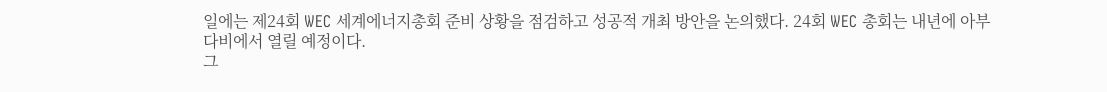일에는 제24회 WEC 세계에너지총회 준비 상황을 점검하고 성공적 개최 방안을 논의했다. 24회 WEC 총회는 내년에 아부다비에서 열릴 예정이다.
그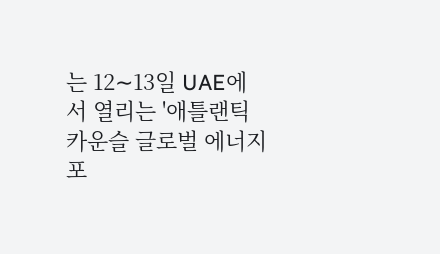는 12∼13일 UAE에서 열리는 '애틀랜틱 카운슬 글로벌 에너지 포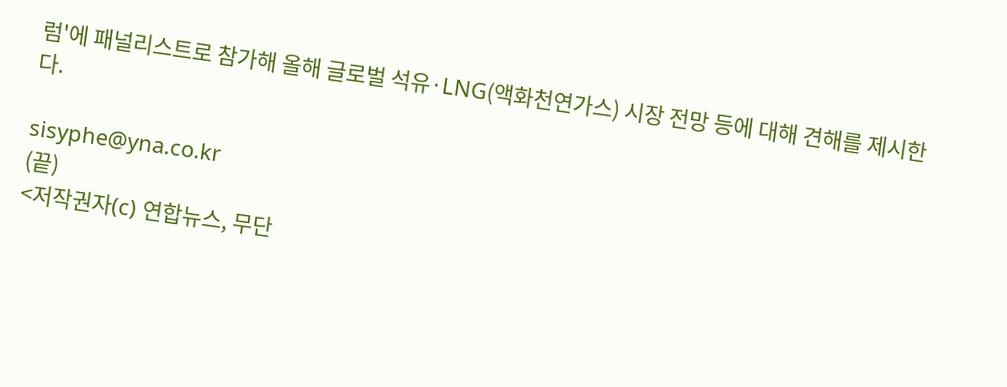럼'에 패널리스트로 참가해 올해 글로벌 석유·LNG(액화천연가스) 시장 전망 등에 대해 견해를 제시한다.

sisyphe@yna.co.kr
(끝)
<저작권자(c) 연합뉴스, 무단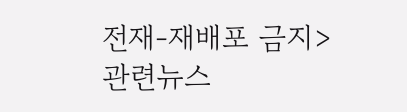전재-재배포 금지>
관련뉴스